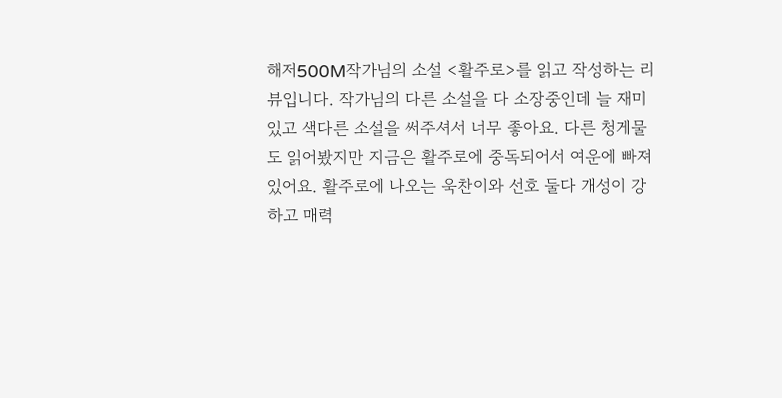해저500M작가님의 소설 <활주로>를 읽고 작성하는 리뷰입니다. 작가님의 다른 소설을 다 소장중인데 늘 재미있고 색다른 소설을 써주셔서 너무 좋아요. 다른 청게물도 읽어봤지만 지금은 활주로에 중독되어서 여운에 빠져있어요. 활주로에 나오는 욱찬이와 선호 둘다 개성이 강하고 매력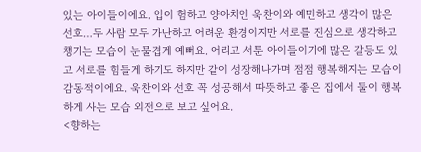있는 아이들이에요. 입이 험하고 양아치인 욱찬이와 예민하고 생각이 많은 선호…두 사람 모두 가난하고 어려운 환경이지만 서로를 진심으로 생각하고 챙기는 모습이 눈물겹게 예뻐요. 어리고 서툰 아이들이기에 많은 갈등도 있고 서로를 힘들게 하기도 하지만 같이 성장해나가며 점점 행복해지는 모습이 감동적이에요. 욱찬이와 선호 꼭 성공해서 따뜻하고 좋은 집에서 둘이 행복하게 사는 모습 외전으로 보고 싶어요.
<향하는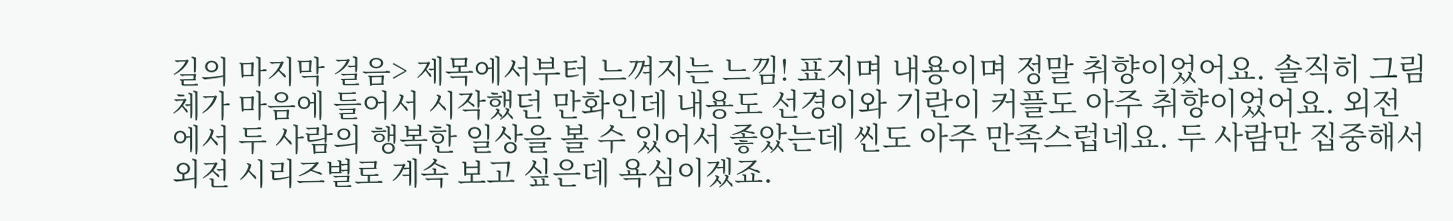길의 마지막 걸음> 제목에서부터 느껴지는 느낌! 표지며 내용이며 정말 취향이었어요. 솔직히 그림체가 마음에 들어서 시작했던 만화인데 내용도 선경이와 기란이 커플도 아주 취향이었어요. 외전에서 두 사람의 행복한 일상을 볼 수 있어서 좋았는데 씬도 아주 만족스럽네요. 두 사람만 집중해서 외전 시리즈별로 계속 보고 싶은데 욕심이겠죠.